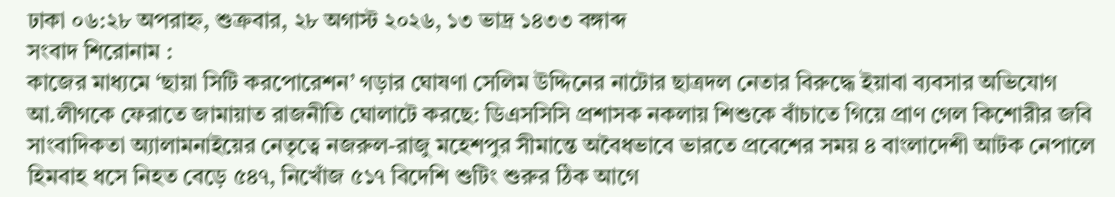ঢাকা ০৬:২৮ অপরাহ্ন, শুক্রবার, ২৮ অগাস্ট ২০২৬, ১৩ ভাদ্র ১৪৩৩ বঙ্গাব্দ
সংবাদ শিরোনাম :
কাজের মাধ্যমে ‘ছায়া সিটি করপোরেশন’ গড়ার ঘোষণা সেলিম উদ্দিনের নাটোর ছাত্রদল নেতার বিরুদ্ধে ইয়াবা ব্যবসার অভিযোগ আ.লীগকে ফেরাতে জামায়াত রাজনীতি ঘোলাটে করছে: ডিএসসিসি প্রশাসক নকলায় শিশুকে বাঁচাতে গিয়ে প্রাণ গেল কিশোরীর জবি সাংবাদিকতা অ্যালামনাইয়ের নেতৃত্বে নজরুল-রাজু মহেশপুর সীমান্তে অবৈধভাবে ভারতে প্রবেশের সময় ৪ বাংলাদেশী আটক নেপালে হিমবাহ ধসে নিহত বেড়ে ৫৪৭, নিখোঁজ ৫১৭ বিদেশি শুটিং শুরুর ঠিক আগে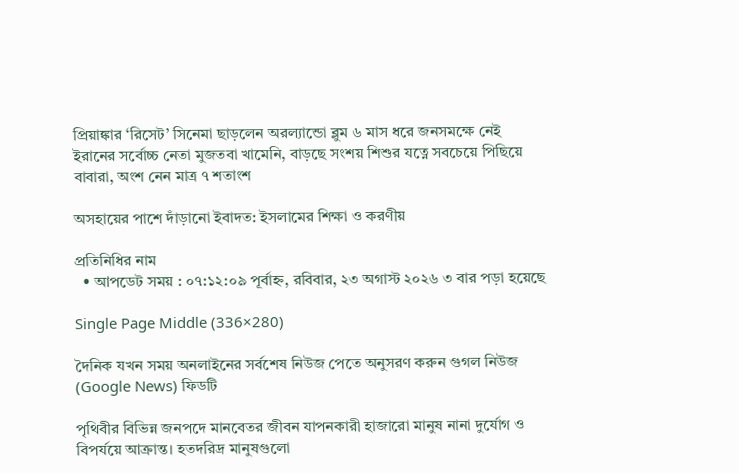প্রিয়াঙ্কার ‘রিসেট’ সিনেমা ছাড়লেন অরল্যান্ডো ব্লুম ৬ মাস ধরে জনসমক্ষে নেই ইরানের সর্বোচ্চ নেতা মুজতবা খামেনি, বাড়ছে সংশয় শিশুর যত্নে সবচেয়ে পিছিয়ে বাবারা, অংশ নেন মাত্র ৭ শতাংশ

অসহায়ের পাশে দাঁড়ানো ইবাদত: ইসলামের শিক্ষা ও করণীয়

প্রতিনিধির নাম
  • আপডেট সময় : ০৭:১২:০৯ পূর্বাহ্ন, রবিবার, ২৩ অগাস্ট ২০২৬ ৩ বার পড়া হয়েছে

Single Page Middle (336×280)

দৈনিক যখন সময় অনলাইনের সর্বশেষ নিউজ পেতে অনুসরণ করুন গুগল নিউজ (Google News) ফিডটি

পৃথিবীর বিভিন্ন জনপদে মানবেতর জীবন যাপনকারী হাজারো মানুষ নানা দুর্যোগ ও বিপর্যয়ে আক্রান্ত। হতদরিদ্র মানুষগুলো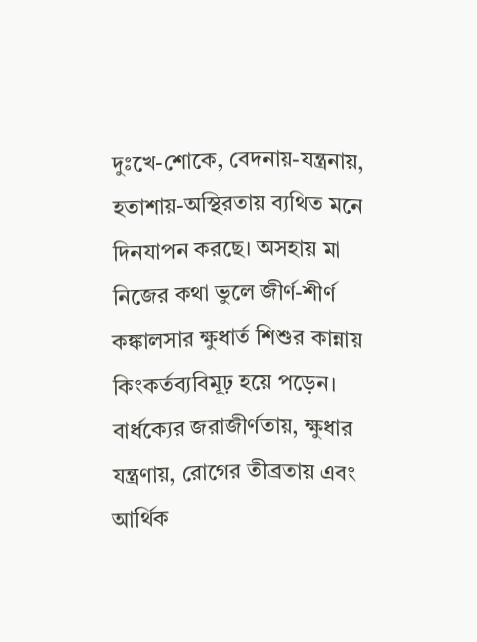দুঃখে-শোকে, বেদনায়-যন্ত্রনায়, হতাশায়-অস্থিরতায় ব্যথিত মনে দিনযাপন করছে। অসহায় মা নিজের কথা ভুলে জীর্ণ-শীর্ণ কঙ্কালসার ক্ষুধার্ত শিশুর কান্নায় কিংকর্তব্যবিমূঢ় হয়ে পড়েন। বার্ধক্যের জরাজীর্ণতায়, ক্ষুধার যন্ত্রণায়, রোগের তীব্রতায় এবং আর্থিক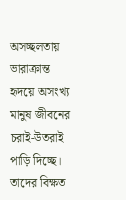অসচ্ছলতায় ভারাক্রান্ত হৃদয়ে অসংখ্য মানুষ জীবনের চরাই-উতরাই পাড়ি দিচ্ছে। তাদের বিক্ষত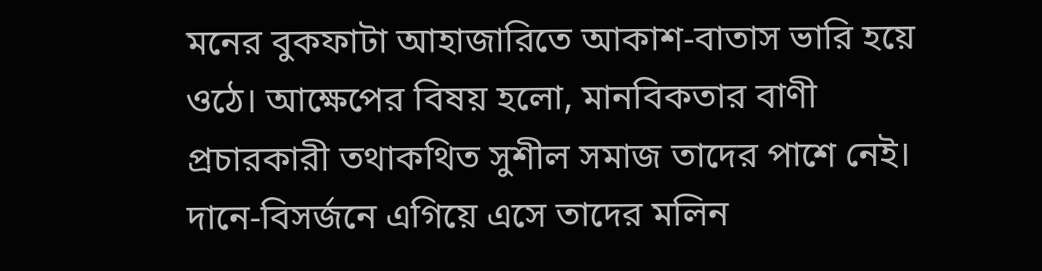মনের বুকফাটা আহাজারিতে আকাশ-বাতাস ভারি হয়ে ওঠে। আক্ষেপের বিষয় হলো, মানবিকতার বাণী প্রচারকারী তথাকথিত সুশীল সমাজ তাদের পাশে নেই। দানে-বিসর্জনে এগিয়ে এসে তাদের মলিন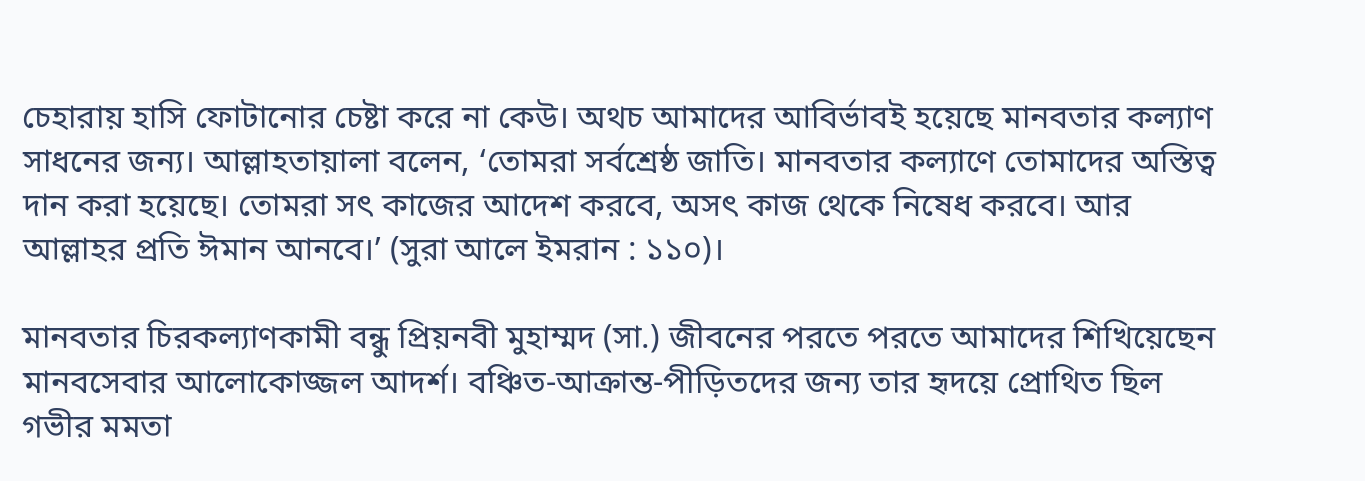চেহারায় হাসি ফোটানোর চেষ্টা করে না কেউ। অথচ আমাদের আবির্ভাবই হয়েছে মানবতার কল্যাণ সাধনের জন্য। আল্লাহতায়ালা বলেন, ‘তোমরা সর্বশ্রেষ্ঠ জাতি। মানবতার কল্যাণে তোমাদের অস্তিত্ব দান করা হয়েছে। তোমরা সৎ কাজের আদেশ করবে, অসৎ কাজ থেকে নিষেধ করবে। আর আল্লাহর প্রতি ঈমান আনবে।’ (সুরা আলে ইমরান : ১১০)।

মানবতার চিরকল্যাণকামী বন্ধু প্রিয়নবী মুহাম্মদ (সা.) জীবনের পরতে পরতে আমাদের শিখিয়েছেন মানবসেবার আলোকোজ্জল আদর্শ। বঞ্চিত-আক্রান্ত-পীড়িতদের জন্য তার হৃদয়ে প্রোথিত ছিল গভীর মমতা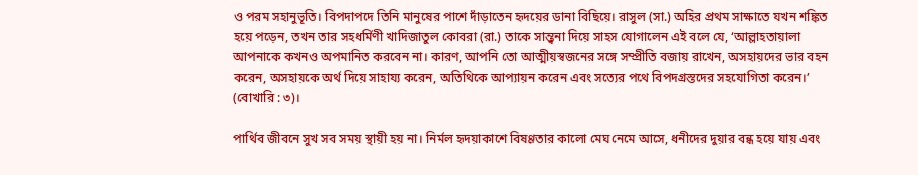ও পরম সহানুভূতি। বিপদাপদে তিনি মানুষের পাশে দাঁড়াতেন হৃদয়ের ডানা বিছিয়ে। রাসুল (সা.) অহির প্রথম সাক্ষাতে যখন শঙ্কিত হয়ে পড়েন, তখন তার সহধর্মিণী খাদিজাতুল কোবরা (রা.) তাকে সান্ত্বনা দিয়ে সাহস যোগালেন এই বলে যে, ‘আল্লাহতায়ালা আপনাকে কখনও অপমানিত করবেন না। কারণ, আপনি তো আত্মীয়স্বজনের সঙ্গে সম্প্রীতি বজায় রাখেন, অসহায়দের ভার বহন করেন, অসহায়কে অর্থ দিয়ে সাহায্য করেন, অতিথিকে আপ্যায়ন করেন এবং সত্যের পথে বিপদগ্রস্তদের সহযোগিতা করেন।’ (বোখারি : ৩)।

পার্থিব জীবনে সুখ সব সময় স্থায়ী হয় না। নির্মল হৃদয়াকাশে বিষণ্ণতার কালো মেঘ নেমে আসে, ধনীদের দুয়ার বন্ধ হয়ে যায় এবং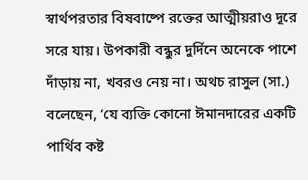স্বার্থপরতার বিষবাষ্পে রক্তের আত্মীয়রাও দূরে সরে যায়। উপকারী বন্ধুর দুর্দিনে অনেকে পাশে দাঁড়ায় না, খবরও নেয় না। অথচ রাসুল (সা.) বলেছেন, ‘যে ব্যক্তি কোনো ঈমানদারের একটি পার্থিব কষ্ট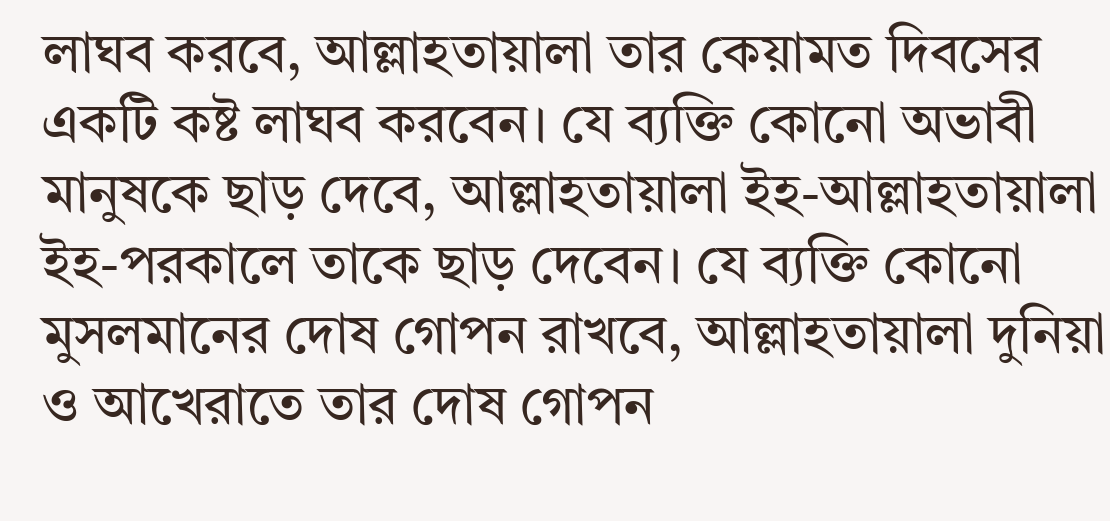লাঘব করবে, আল্লাহতায়ালা তার কেয়ামত দিবসের একটি কষ্ট লাঘব করবেন। যে ব্যক্তি কোনো অভাবী মানুষকে ছাড় দেবে, আল্লাহতায়ালা ইহ-আল্লাহতায়ালা ইহ-পরকালে তাকে ছাড় দেবেন। যে ব্যক্তি কোনো মুসলমানের দোষ গোপন রাখবে, আল্লাহতায়ালা দুনিয়া ও আখেরাতে তার দোষ গোপন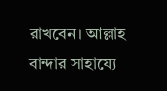রাখবেন। আল্লাহ বান্দার সাহায্যে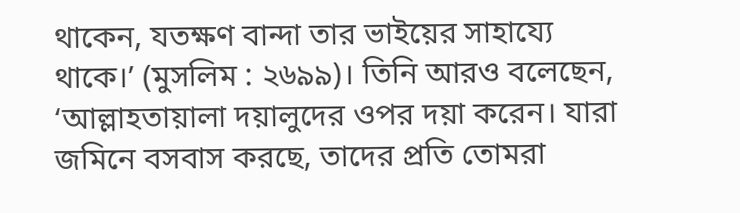থাকেন, যতক্ষণ বান্দা তার ভাইয়ের সাহায্যে থাকে।’ (মুসলিম : ২৬৯৯)। তিনি আরও বলেছেন, ‘আল্লাহতায়ালা দয়ালুদের ওপর দয়া করেন। যারা জমিনে বসবাস করছে, তাদের প্রতি তোমরা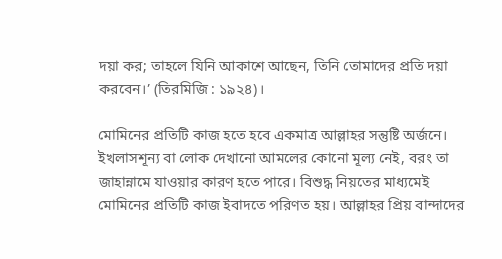দয়া কর; তাহলে যিনি আকাশে আছেন, তিনি তোমাদের প্রতি দয়া করবেন।’ (তিরমিজি : ১৯২৪)।

মোমিনের প্রতিটি কাজ হতে হবে একমাত্র আল্লাহর সন্তুষ্টি অর্জনে। ইখলাসশূন্য বা লোক দেখানো আমলের কোনো মূল্য নেই, বরং তা জাহান্নামে যাওয়ার কারণ হতে পারে। বিশুদ্ধ নিয়তের মাধ্যমেই মোমিনের প্রতিটি কাজ ইবাদতে পরিণত হয়। আল্লাহর প্রিয় বান্দাদের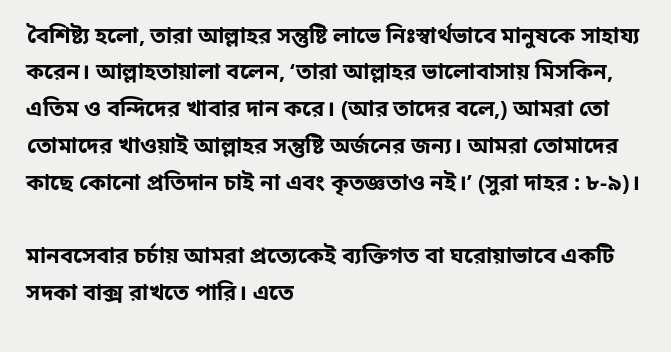বৈশিষ্ট্য হলো, তারা আল্লাহর সন্তুষ্টি লাভে নিঃস্বার্থভাবে মানুষকে সাহায্য করেন। আল্লাহতায়ালা বলেন, ‘তারা আল্লাহর ভালোবাসায় মিসকিন, এতিম ও বন্দিদের খাবার দান করে। (আর তাদের বলে,) আমরা তো তোমাদের খাওয়াই আল্লাহর সন্তুষ্টি অর্জনের জন্য। আমরা তোমাদের কাছে কোনো প্রতিদান চাই না এবং কৃতজ্ঞতাও নই।’ (সুরা দাহর : ৮-৯)।

মানবসেবার চর্চায় আমরা প্রত্যেকেই ব্যক্তিগত বা ঘরোয়াভাবে একটি সদকা বাক্স রাখতে পারি। এতে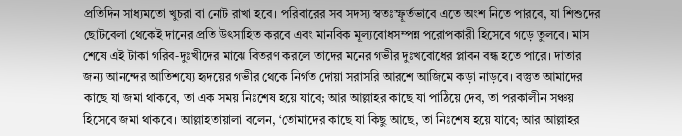প্রতিদিন সাধ্যমতো খুচরা বা নোট রাখা হবে। পরিবারের সব সদস্য স্বতঃস্ফূর্তভাবে এতে অংশ নিতে পারবে, যা শিশুদের ছোটবেলা থেকেই দানের প্রতি উৎসাহিত করবে এবং মানবিক মূল্যবোধসম্পন্ন পরোপকারী হিসেবে গড়ে তুলবে। মাস শেষে এই টাকা গরিব-দুঃখীদের মাঝে বিতরণ করলে তাদের মনের গভীর দুঃখবোধের প্লাবন বন্ধ হতে পারে। দাতার জন্য আনন্দের আতিশয্যে হৃদয়ের গভীর থেকে নির্গত দোয়া সরাসরি আরশে আজিমে কড়া নাড়বে। বস্তুত আমাদের কাছে যা জমা থাকবে, তা এক সময় নিঃশেষ হয়ে যাবে; আর আল্লাহর কাছে যা পাঠিয়ে দেব, তা পরকালীন সঞ্চয় হিসেবে জমা থাকবে। আল্লাহতায়ালা বলেন, ‘তোমাদের কাছে যা কিছু আছে, তা নিঃশেষ হয়ে যাবে; আর আল্লাহর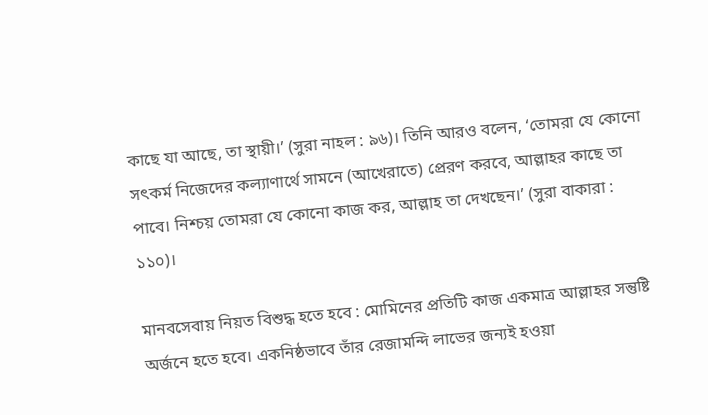কাছে যা আছে, তা স্থায়ী।’ (সুরা নাহল : ৯৬)। তিনি আরও বলেন, ‘তোমরা যে কোনো সৎকর্ম নিজেদের কল্যাণার্থে সামনে (আখেরাতে) প্রেরণ করবে, আল্লাহর কাছে তা পাবে। নিশ্চয় তোমরা যে কোনো কাজ কর, আল্লাহ তা দেখছেন।’ (সুরা বাকারা : ১১০)।

মানবসেবায় নিয়ত বিশুদ্ধ হতে হবে : মোমিনের প্রতিটি কাজ একমাত্র আল্লাহর সন্তুষ্টি অর্জনে হতে হবে। একনিষ্ঠভাবে তাঁর রেজামন্দি লাভের জন্যই হওয়া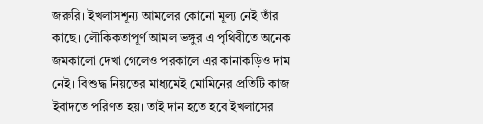জরুরি। ইখলাসশূন্য আমলের কোনো মূল্য নেই তাঁর কাছে। লৌকিকতাপূর্ণ আমল ভঙ্গুর এ পৃথিবীতে অনেক জমকালো দেখা গেলেও পরকালে এর কানাকড়িও দাম নেই। বিশুদ্ধ নিয়তের মাধ্যমেই মোমিনের প্রতিটি কাজ ইবাদতে পরিণত হয়। তাই দান হতে হবে ইখলাসের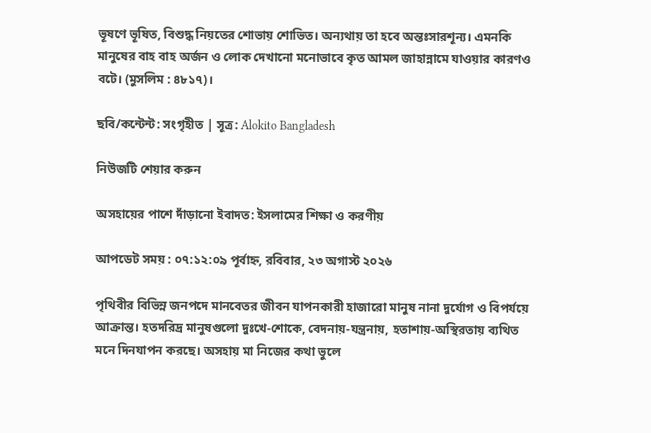ভূষণে ভূষিত, বিশুদ্ধ নিয়তের শোভায় শোভিত। অন্যথায় তা হবে অন্তঃসারশূন্য। এমনকি মানুষের বাহ বাহ অর্জন ও লোক দেখানো মনোভাবে কৃত আমল জাহান্নামে যাওয়ার কারণও বটে। (মুসলিম : ৪৮১৭)।

ছবি/কন্টেন্ট: সংগৃহীত | সূত্র: Alokito Bangladesh

নিউজটি শেয়ার করুন

অসহায়ের পাশে দাঁড়ানো ইবাদত: ইসলামের শিক্ষা ও করণীয়

আপডেট সময় : ০৭:১২:০৯ পূর্বাহ্ন, রবিবার, ২৩ অগাস্ট ২০২৬

পৃথিবীর বিভিন্ন জনপদে মানবেতর জীবন যাপনকারী হাজারো মানুষ নানা দুর্যোগ ও বিপর্যয়ে আক্রান্ত। হতদরিদ্র মানুষগুলো দুঃখে-শোকে, বেদনায়-যন্ত্রনায়, হতাশায়-অস্থিরতায় ব্যথিত মনে দিনযাপন করছে। অসহায় মা নিজের কথা ভুলে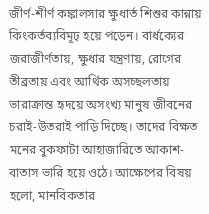জীর্ণ-শীর্ণ কঙ্কালসার ক্ষুধার্ত শিশুর কান্নায় কিংকর্তব্যবিমূঢ় হয়ে পড়েন। বার্ধক্যের জরাজীর্ণতায়, ক্ষুধার যন্ত্রণায়, রোগের তীব্রতায় এবং আর্থিক অসচ্ছলতায় ভারাক্রান্ত হৃদয়ে অসংখ্য মানুষ জীবনের চরাই-উতরাই পাড়ি দিচ্ছে। তাদের বিক্ষত মনের বুকফাটা আহাজারিতে আকাশ-বাতাস ভারি হয়ে ওঠে। আক্ষেপের বিষয় হলো, মানবিকতার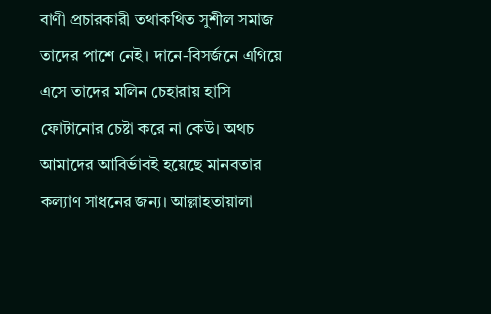বাণী প্রচারকারী তথাকথিত সুশীল সমাজ তাদের পাশে নেই। দানে-বিসর্জনে এগিয়ে এসে তাদের মলিন চেহারায় হাসি ফোটানোর চেষ্টা করে না কেউ। অথচ আমাদের আবির্ভাবই হয়েছে মানবতার কল্যাণ সাধনের জন্য। আল্লাহতায়ালা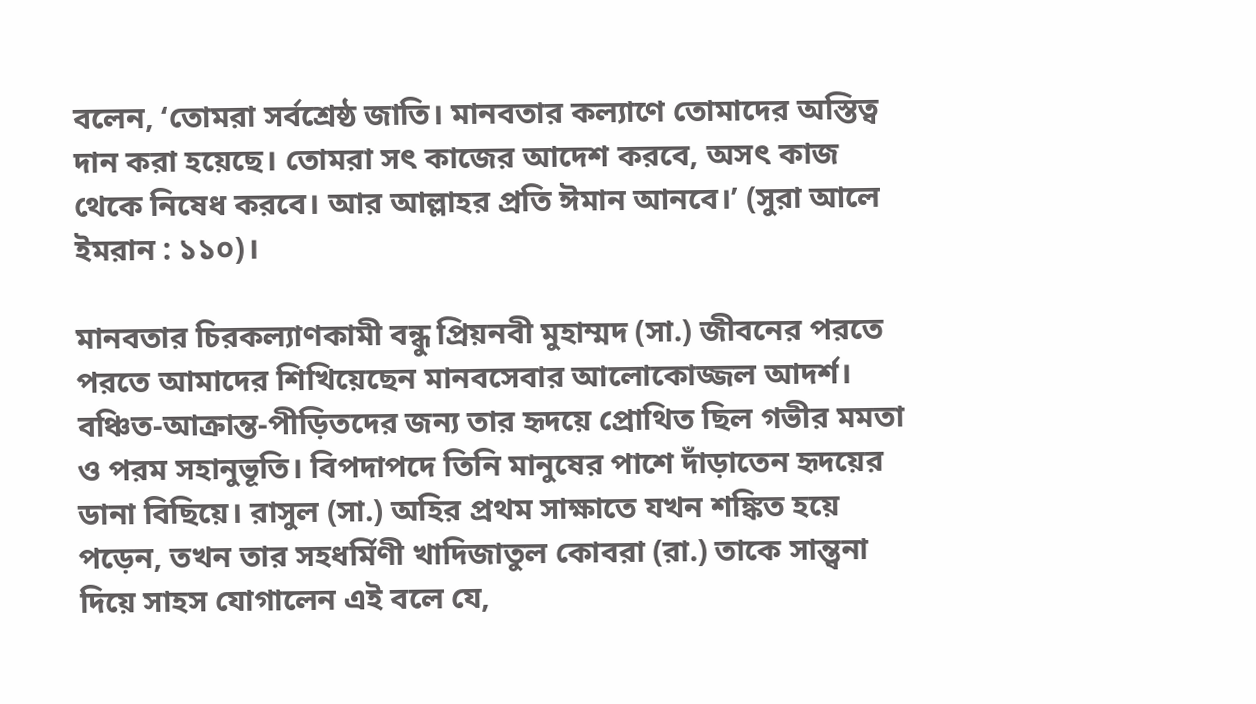বলেন, ‘তোমরা সর্বশ্রেষ্ঠ জাতি। মানবতার কল্যাণে তোমাদের অস্তিত্ব দান করা হয়েছে। তোমরা সৎ কাজের আদেশ করবে, অসৎ কাজ থেকে নিষেধ করবে। আর আল্লাহর প্রতি ঈমান আনবে।’ (সুরা আলে ইমরান : ১১০)।

মানবতার চিরকল্যাণকামী বন্ধু প্রিয়নবী মুহাম্মদ (সা.) জীবনের পরতে পরতে আমাদের শিখিয়েছেন মানবসেবার আলোকোজ্জল আদর্শ। বঞ্চিত-আক্রান্ত-পীড়িতদের জন্য তার হৃদয়ে প্রোথিত ছিল গভীর মমতা ও পরম সহানুভূতি। বিপদাপদে তিনি মানুষের পাশে দাঁড়াতেন হৃদয়ের ডানা বিছিয়ে। রাসুল (সা.) অহির প্রথম সাক্ষাতে যখন শঙ্কিত হয়ে পড়েন, তখন তার সহধর্মিণী খাদিজাতুল কোবরা (রা.) তাকে সান্ত্বনা দিয়ে সাহস যোগালেন এই বলে যে,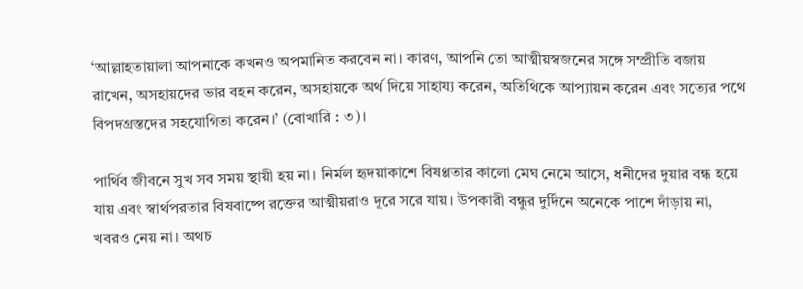‘আল্লাহতায়ালা আপনাকে কখনও অপমানিত করবেন না। কারণ, আপনি তো আত্মীয়স্বজনের সঙ্গে সম্প্রীতি বজায় রাখেন, অসহায়দের ভার বহন করেন, অসহায়কে অর্থ দিয়ে সাহায্য করেন, অতিথিকে আপ্যায়ন করেন এবং সত্যের পথে বিপদগ্রস্তদের সহযোগিতা করেন।’ (বোখারি : ৩)।

পার্থিব জীবনে সুখ সব সময় স্থায়ী হয় না। নির্মল হৃদয়াকাশে বিষণ্ণতার কালো মেঘ নেমে আসে, ধনীদের দুয়ার বন্ধ হয়ে যায় এবং স্বার্থপরতার বিষবাষ্পে রক্তের আত্মীয়রাও দূরে সরে যায়। উপকারী বন্ধুর দুর্দিনে অনেকে পাশে দাঁড়ায় না, খবরও নেয় না। অথচ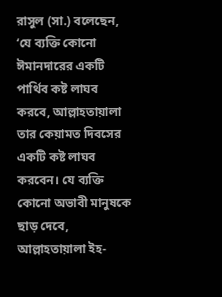রাসুল (সা.) বলেছেন, ‘যে ব্যক্তি কোনো ঈমানদারের একটি পার্থিব কষ্ট লাঘব করবে, আল্লাহতায়ালা তার কেয়ামত দিবসের একটি কষ্ট লাঘব করবেন। যে ব্যক্তি কোনো অভাবী মানুষকে ছাড় দেবে, আল্লাহতায়ালা ইহ-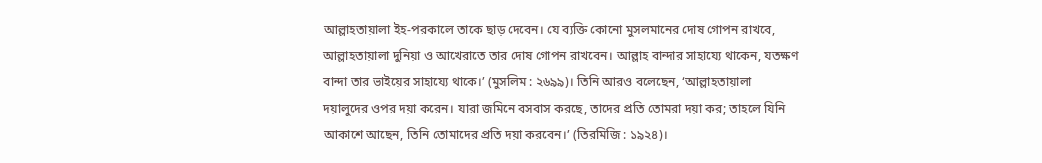আল্লাহতায়ালা ইহ-পরকালে তাকে ছাড় দেবেন। যে ব্যক্তি কোনো মুসলমানের দোষ গোপন রাখবে, আল্লাহতায়ালা দুনিয়া ও আখেরাতে তার দোষ গোপন রাখবেন। আল্লাহ বান্দার সাহায্যে থাকেন, যতক্ষণ বান্দা তার ভাইয়ের সাহায্যে থাকে।’ (মুসলিম : ২৬৯৯)। তিনি আরও বলেছেন, ‘আল্লাহতায়ালা দয়ালুদের ওপর দয়া করেন। যারা জমিনে বসবাস করছে, তাদের প্রতি তোমরা দয়া কর; তাহলে যিনি আকাশে আছেন, তিনি তোমাদের প্রতি দয়া করবেন।’ (তিরমিজি : ১৯২৪)।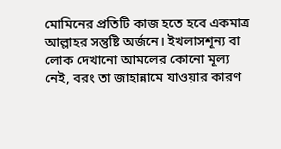মোমিনের প্রতিটি কাজ হতে হবে একমাত্র আল্লাহর সন্তুষ্টি অর্জনে। ইখলাসশূন্য বা লোক দেখানো আমলের কোনো মূল্য নেই, বরং তা জাহান্নামে যাওয়ার কারণ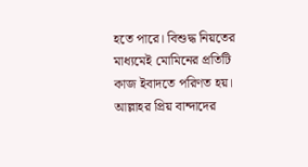হতে পারে। বিশুদ্ধ নিয়তের মাধ্যমেই মোমিনের প্রতিটি কাজ ইবাদতে পরিণত হয়। আল্লাহর প্রিয় বান্দাদের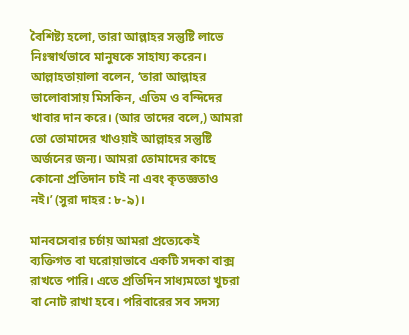বৈশিষ্ট্য হলো, তারা আল্লাহর সন্তুষ্টি লাভে নিঃস্বার্থভাবে মানুষকে সাহায্য করেন। আল্লাহতায়ালা বলেন, ‘তারা আল্লাহর ভালোবাসায় মিসকিন, এতিম ও বন্দিদের খাবার দান করে। (আর তাদের বলে,) আমরা তো তোমাদের খাওয়াই আল্লাহর সন্তুষ্টি অর্জনের জন্য। আমরা তোমাদের কাছে কোনো প্রতিদান চাই না এবং কৃতজ্ঞতাও নই।’ (সুরা দাহর : ৮-৯)।

মানবসেবার চর্চায় আমরা প্রত্যেকেই ব্যক্তিগত বা ঘরোয়াভাবে একটি সদকা বাক্স রাখতে পারি। এতে প্রতিদিন সাধ্যমতো খুচরা বা নোট রাখা হবে। পরিবারের সব সদস্য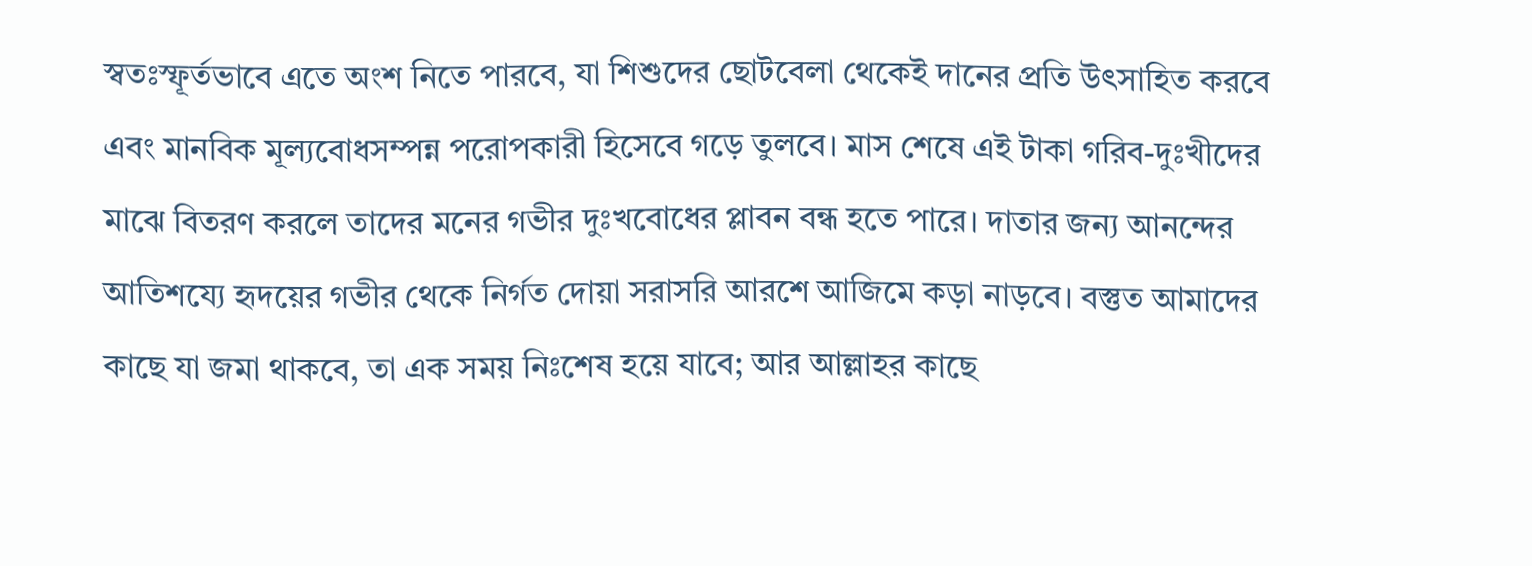স্বতঃস্ফূর্তভাবে এতে অংশ নিতে পারবে, যা শিশুদের ছোটবেলা থেকেই দানের প্রতি উৎসাহিত করবে এবং মানবিক মূল্যবোধসম্পন্ন পরোপকারী হিসেবে গড়ে তুলবে। মাস শেষে এই টাকা গরিব-দুঃখীদের মাঝে বিতরণ করলে তাদের মনের গভীর দুঃখবোধের প্লাবন বন্ধ হতে পারে। দাতার জন্য আনন্দের আতিশয্যে হৃদয়ের গভীর থেকে নির্গত দোয়া সরাসরি আরশে আজিমে কড়া নাড়বে। বস্তুত আমাদের কাছে যা জমা থাকবে, তা এক সময় নিঃশেষ হয়ে যাবে; আর আল্লাহর কাছে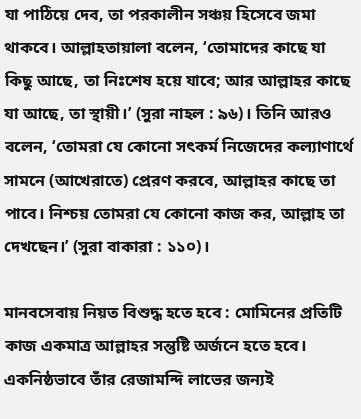যা পাঠিয়ে দেব, তা পরকালীন সঞ্চয় হিসেবে জমা থাকবে। আল্লাহতায়ালা বলেন, ‘তোমাদের কাছে যা কিছু আছে, তা নিঃশেষ হয়ে যাবে; আর আল্লাহর কাছে যা আছে, তা স্থায়ী।’ (সুরা নাহল : ৯৬)। তিনি আরও বলেন, ‘তোমরা যে কোনো সৎকর্ম নিজেদের কল্যাণার্থে সামনে (আখেরাতে) প্রেরণ করবে, আল্লাহর কাছে তা পাবে। নিশ্চয় তোমরা যে কোনো কাজ কর, আল্লাহ তা দেখছেন।’ (সুরা বাকারা : ১১০)।

মানবসেবায় নিয়ত বিশুদ্ধ হতে হবে : মোমিনের প্রতিটি কাজ একমাত্র আল্লাহর সন্তুষ্টি অর্জনে হতে হবে। একনিষ্ঠভাবে তাঁর রেজামন্দি লাভের জন্যই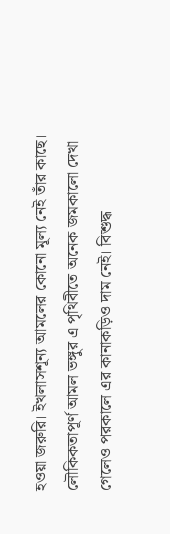হওয়া জরুরি। ইখলাসশূন্য আমলের কোনো মূল্য নেই তাঁর কাছে। লৌকিকতাপূর্ণ আমল ভঙ্গুর এ পৃথিবীতে অনেক জমকালো দেখা গেলেও পরকালে এর কানাকড়িও দাম নেই। বিশুদ্ধ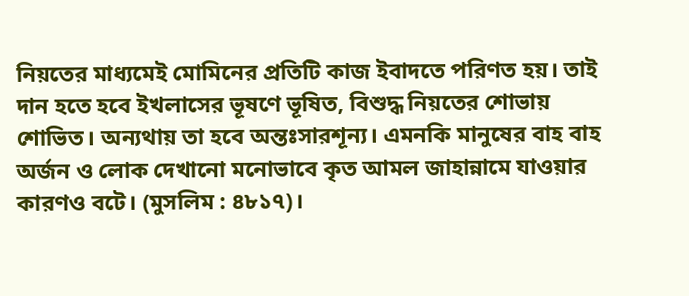নিয়তের মাধ্যমেই মোমিনের প্রতিটি কাজ ইবাদতে পরিণত হয়। তাই দান হতে হবে ইখলাসের ভূষণে ভূষিত, বিশুদ্ধ নিয়তের শোভায় শোভিত। অন্যথায় তা হবে অন্তঃসারশূন্য। এমনকি মানুষের বাহ বাহ অর্জন ও লোক দেখানো মনোভাবে কৃত আমল জাহান্নামে যাওয়ার কারণও বটে। (মুসলিম : ৪৮১৭)।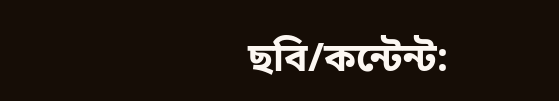ছবি/কন্টেন্ট: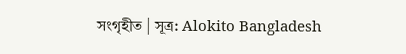সংগৃহীত | সূত্র: Alokito Bangladesh